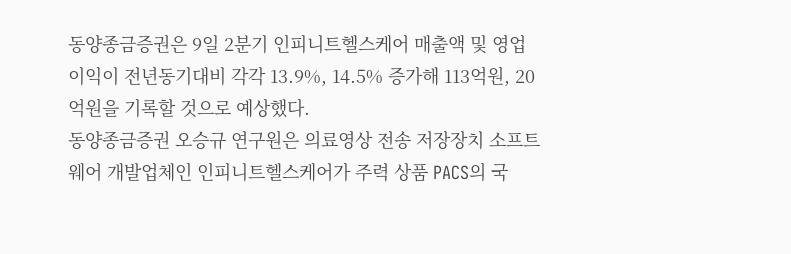동양종금증권은 9일 2분기 인피니트헬스케어 매출액 및 영업이익이 전년동기대비 각각 13.9%, 14.5% 증가해 113억원, 20억원을 기록할 것으로 예상했다.
동양종금증권 오승규 연구원은 의료영상 전송 저장장치 소프트웨어 개발업체인 인피니트헬스케어가 주력 상품 PACS의 국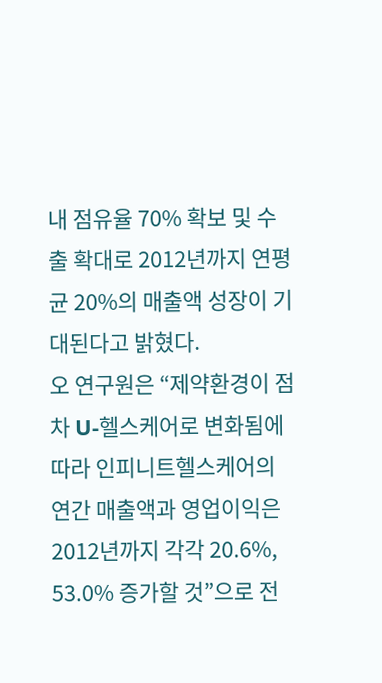내 점유율 70% 확보 및 수출 확대로 2012년까지 연평균 20%의 매출액 성장이 기대된다고 밝혔다.
오 연구원은 “제약환경이 점차 U-헬스케어로 변화됨에 따라 인피니트헬스케어의 연간 매출액과 영업이익은 2012년까지 각각 20.6%, 53.0% 증가할 것”으로 전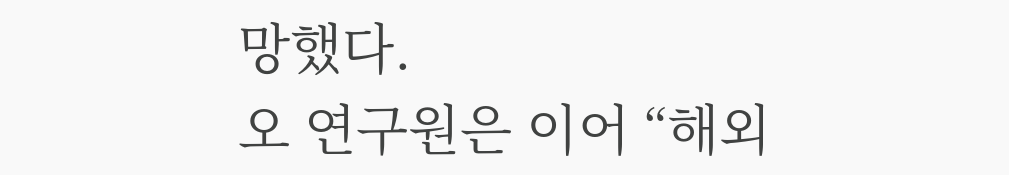망했다.
오 연구원은 이어 “해외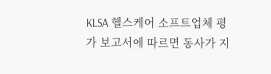KLSA 헬스케어 소프트업체 평가 보고서에 따르면 동사가 지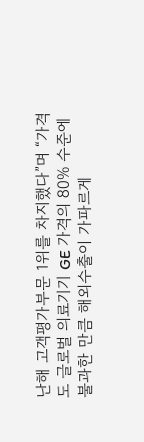난해 고객평가부문 1위를 차지했다”며 “가격도 글로벌 의료기기 GE 가격의 80% 수준에 불과한 만큼 해외수출이 가파르게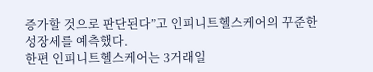증가할 것으로 판단된다”고 인피니트헬스케어의 꾸준한 성장세를 예측했다.
한편 인피니트헬스케어는 3거래일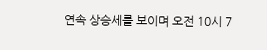연속 상승세를 보이며 오전 10시 7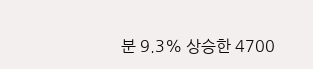분 9.3% 상승한 4700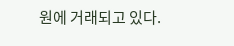원에 거래되고 있다.